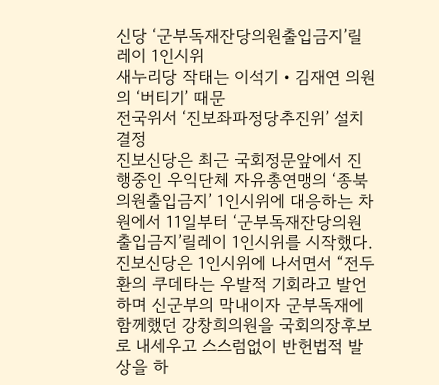신당 ‘군부독재잔당의원출입금지’릴레이 1인시위
새누리당 작태는 이석기‧김재연 의원의 ‘버티기’ 때문
전국위서 ‘진보좌파정당추진위’ 설치 결정
진보신당은 최근 국회정문앞에서 진행중인 우익단체 자유총연맹의 ‘종북의원출입금지’ 1인시위에 대응하는 차원에서 11일부터 ‘군부독재잔당의원출입금지’릴레이 1인시위를 시작했다.
진보신당은 1인시위에 나서면서 “전두환의 쿠데타는 우발적 기회라고 발언하며 신군부의 막내이자 군부독재에 함께했던 강창희의원을 국회의장후보로 내세우고 스스럼없이 반헌법적 발상을 하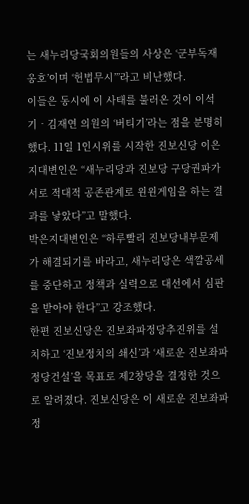는 새누리당국회의원들의 사상은 ‘군부독재옹호’이며 ‘헌법무시’”라고 비난했다.
이들은 동시에 이 사태를 불러온 것이 이석기‧김재연 의원의 ‘버티기’라는 점을 분명히 했다. 11일 1인시위를 시작한 진보신당 이은지대변인은 “새누리당과 진보당 구당권파가 서로 적대적 공존관계로 윈윈게임을 하는 결과를 낳았다”고 말했다.
박은지대변인은 “하루빨리 진보당내부문제가 해결되기를 바라고, 새누리당은 색깔공세를 중단하고 정책과 실력으로 대선에서 심판을 받아야 한다”고 강조했다.
한편 진보신당은 진보좌파정당추진위를 설치하고 ‘진보정치의 쇄신’과 ‘새로운 진보좌파정당건설’을 목표로 제2창당을 결정한 것으로 알려졌다. 진보신당은 이 새로운 진보좌파정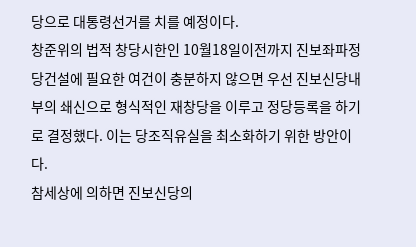당으로 대통령선거를 치를 예정이다.
창준위의 법적 창당시한인 10월18일이전까지 진보좌파정당건설에 필요한 여건이 충분하지 않으면 우선 진보신당내부의 쇄신으로 형식적인 재창당을 이루고 정당등록을 하기로 결정했다. 이는 당조직유실을 최소화하기 위한 방안이다.
참세상에 의하면 진보신당의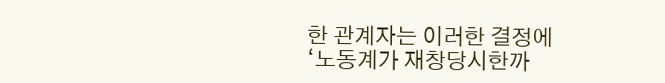한 관계자는 이러한 결정에 ‘노동계가 재창당시한까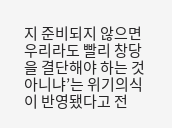지 준비되지 않으면 우리라도 빨리 창당을 결단해야 하는 것 아니냐’는 위기의식이 반영됐다고 전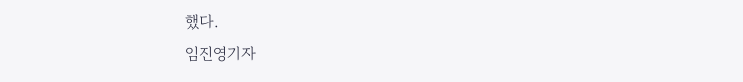했다.
임진영기자